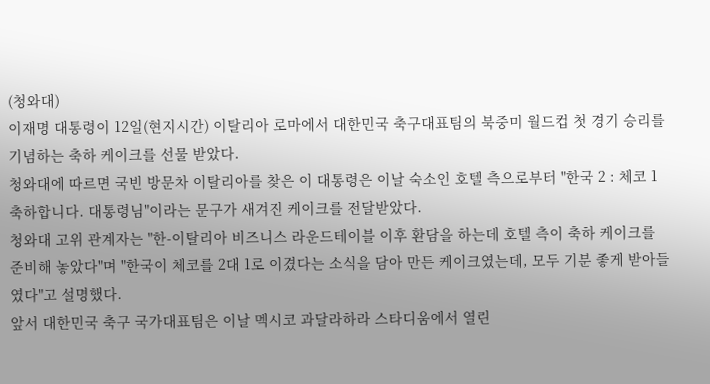(청와대)
이재명 대통령이 12일(현지시간) 이탈리아 로마에서 대한민국 축구대표팀의 북중미 월드컵 첫 경기 승리를 기념하는 축하 케이크를 선물 받았다.
청와대에 따르면 국빈 방문차 이탈리아를 찾은 이 대통령은 이날 숙소인 호텔 측으로부터 "한국 2 : 체코 1 축하합니다. 대통령님"이라는 문구가 새겨진 케이크를 전달받았다.
청와대 고위 관계자는 "한-이탈리아 비즈니스 라운드테이블 이후 환담을 하는데 호텔 측이 축하 케이크를 준비해 놓았다"며 "한국이 체코를 2대 1로 이겼다는 소식을 담아 만든 케이크였는데, 모두 기분 좋게 받아들였다"고 설명했다.
앞서 대한민국 축구 국가대표팀은 이날 멕시코 과달라하라 스타디움에서 열린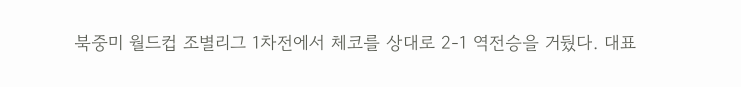북중미 월드컵 조별리그 1차전에서 체코를 상대로 2-1 역전승을 거뒀다. 대표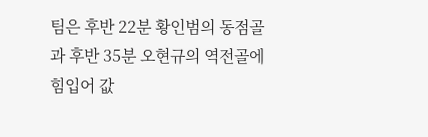팀은 후반 22분 황인범의 동점골과 후반 35분 오현규의 역전골에 힘입어 값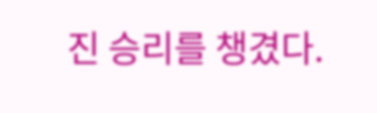진 승리를 챙겼다.